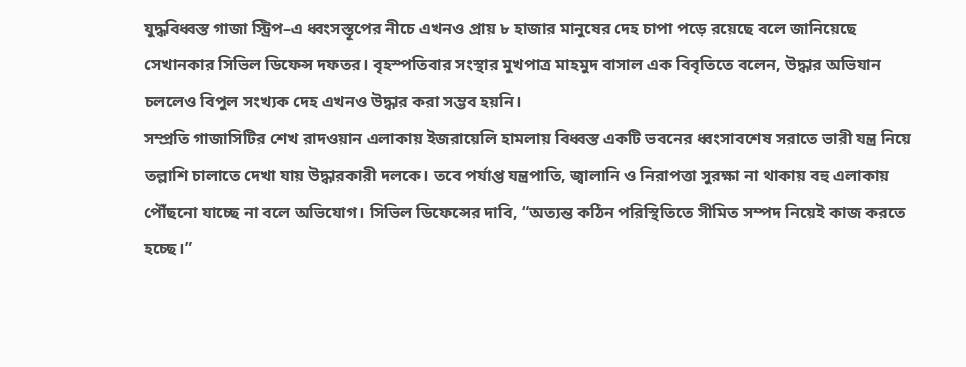যুদ্ধবিধ্বস্ত গাজা স্ট্রিপ–এ ধ্বংসস্তূপের নীচে এখনও প্রায় ৮ হাজার মানুষের দেহ চাপা পড়ে রয়েছে বলে জানিয়েছে সেখানকার সিভিল ডিফেন্স দফতর। বৃহস্পতিবার সংস্থার মুখপাত্র মাহমুদ বাসাল এক বিবৃতিতে বলেন, উদ্ধার অভিযান চললেও বিপুল সংখ্যক দেহ এখনও উদ্ধার করা সম্ভব হয়নি।
সম্প্রতি গাজাসিটির শেখ রাদওয়ান এলাকায় ইজরায়েলি হামলায় বিধ্বস্ত একটি ভবনের ধ্বংসাবশেষ সরাতে ভারী যন্ত্র নিয়ে তল্লাশি চালাতে দেখা যায় উদ্ধারকারী দলকে। তবে পর্যাপ্ত যন্ত্রপাতি, জ্বালানি ও নিরাপত্তা সুরক্ষা না থাকায় বহু এলাকায় পৌঁছনো যাচ্ছে না বলে অভিযোগ। সিভিল ডিফেন্সের দাবি, “অত্যন্ত কঠিন পরিস্থিতিতে সীমিত সম্পদ নিয়েই কাজ করতে হচ্ছে।”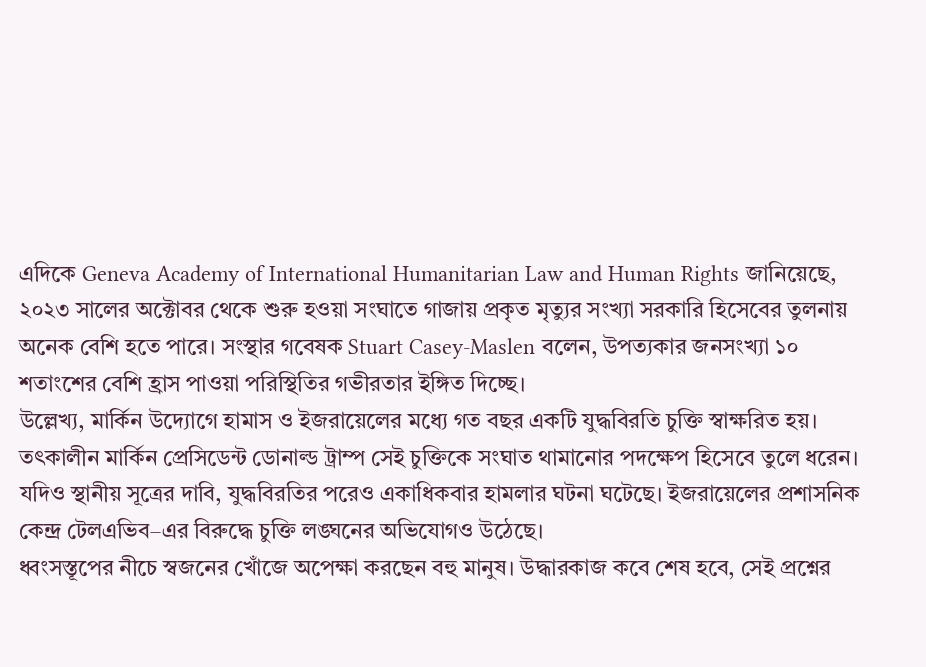এদিকে Geneva Academy of International Humanitarian Law and Human Rights জানিয়েছে, ২০২৩ সালের অক্টোবর থেকে শুরু হওয়া সংঘাতে গাজায় প্রকৃত মৃত্যুর সংখ্যা সরকারি হিসেবের তুলনায় অনেক বেশি হতে পারে। সংস্থার গবেষক Stuart Casey-Maslen বলেন, উপত্যকার জনসংখ্যা ১০ শতাংশের বেশি হ্রাস পাওয়া পরিস্থিতির গভীরতার ইঙ্গিত দিচ্ছে।
উল্লেখ্য, মার্কিন উদ্যোগে হামাস ও ইজরায়েলের মধ্যে গত বছর একটি যুদ্ধবিরতি চুক্তি স্বাক্ষরিত হয়। তৎকালীন মার্কিন প্রেসিডেন্ট ডোনাল্ড ট্রাম্প সেই চুক্তিকে সংঘাত থামানোর পদক্ষেপ হিসেবে তুলে ধরেন। যদিও স্থানীয় সূত্রের দাবি, যুদ্ধবিরতির পরেও একাধিকবার হামলার ঘটনা ঘটেছে। ইজরায়েলের প্রশাসনিক কেন্দ্র টেলএভিব–এর বিরুদ্ধে চুক্তি লঙ্ঘনের অভিযোগও উঠেছে।
ধ্বংসস্তূপের নীচে স্বজনের খোঁজে অপেক্ষা করছেন বহু মানুষ। উদ্ধারকাজ কবে শেষ হবে, সেই প্রশ্নের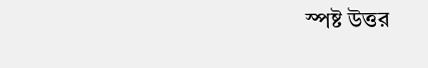স্পষ্ট উত্তর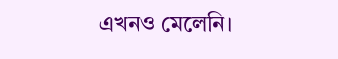এখনও মেলেনি।